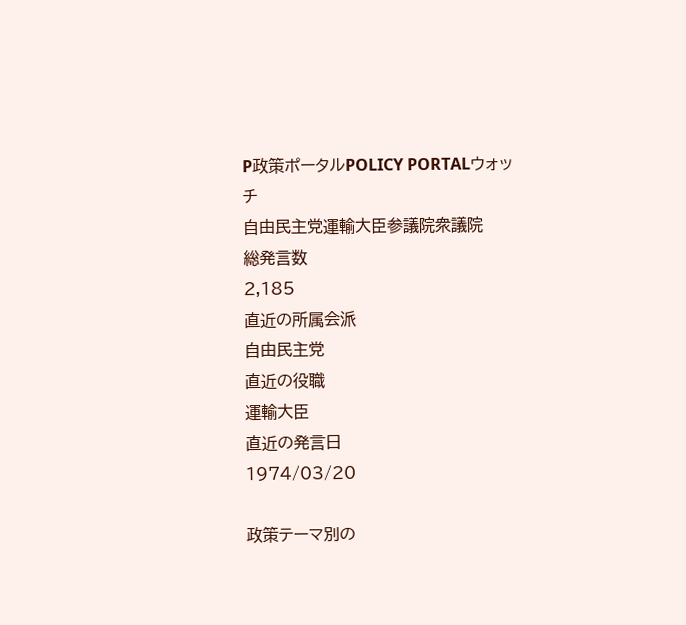P政策ポータルPOLICY PORTALウォッチ
自由民主党運輸大臣参議院衆議院
総発言数
2,185
直近の所属会派
自由民主党
直近の役職
運輸大臣
直近の発言日
1974/03/20

政策テーマ別の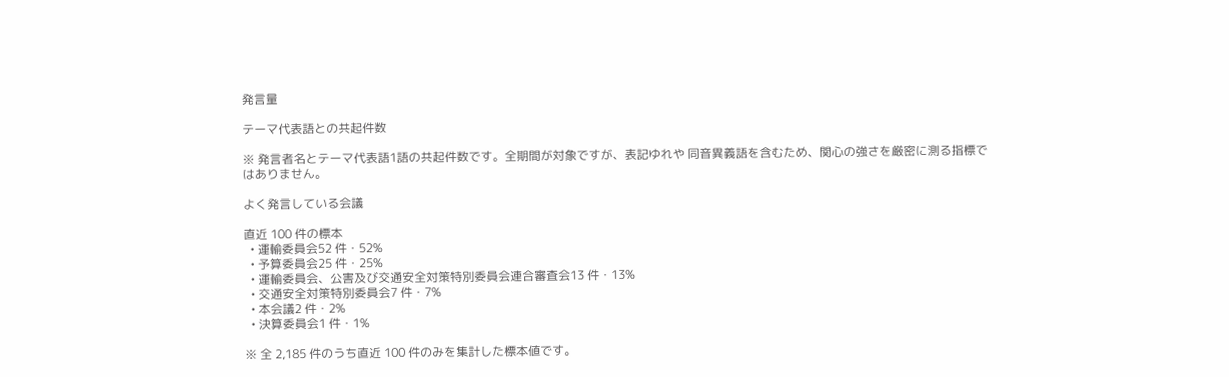発言量

テーマ代表語との共起件数

※ 発言者名とテーマ代表語1語の共起件数です。全期間が対象ですが、表記ゆれや 同音異義語を含むため、関心の強さを厳密に測る指標ではありません。

よく発言している会議

直近 100 件の標本
  • 運輸委員会52 件・52%
  • 予算委員会25 件・25%
  • 運輸委員会、公害及び交通安全対策特別委員会連合審査会13 件・13%
  • 交通安全対策特別委員会7 件・7%
  • 本会議2 件・2%
  • 決算委員会1 件・1%

※ 全 2,185 件のうち直近 100 件のみを集計した標本値です。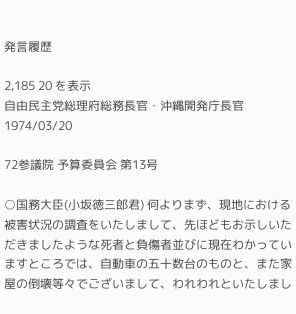発言履歴

2,185 20 を表示
自由民主党総理府総務長官・沖縄開発庁長官1974/03/20

72参議院 予算委員会 第13号

○国務大臣(小坂徳三郎君) 何よりまず、現地における被害状況の調査をいたしまして、先ほどもお示しいただきましたような死者と負傷者並びに現在わかっていますところでは、自動車の五十数台のものと、また家屋の倒壊等々でございまして、われわれといたしまし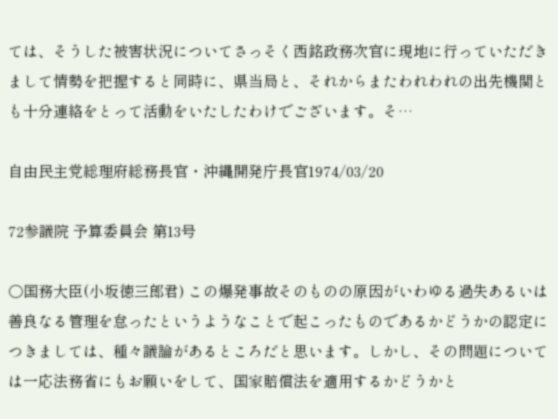ては、そうした被害状況についてさっそく西銘政務次官に現地に行っていただきまして情勢を把握すると同時に、県当局と、それからまたわれわれの出先機関とも十分連絡をとって活動をいたしたわけでございます。そ…

自由民主党総理府総務長官・沖縄開発庁長官1974/03/20

72参議院 予算委員会 第13号

○国務大臣(小坂徳三郎君) この爆発事故そのものの原因がいわゆる過失あるいは善良なる管理を怠ったというようなことで起こったものであるかどうかの認定につきましては、種々議論があるところだと思います。しかし、その問題については一応法務省にもお願いをして、国家賠償法を適用するかどうかと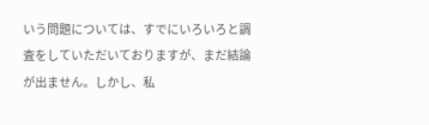いう問題については、すでにいろいろと調査をしていただいておりますが、まだ結論が出ません。しかし、私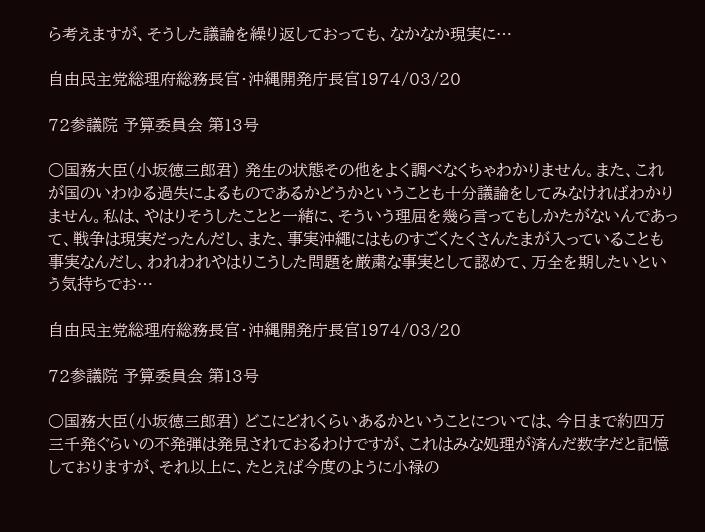ら考えますが、そうした議論を繰り返しておっても、なかなか現実に…

自由民主党総理府総務長官・沖縄開発庁長官1974/03/20

72参議院 予算委員会 第13号

○国務大臣(小坂徳三郎君) 発生の状態その他をよく調べなくちゃわかりません。また、これが国のいわゆる過失によるものであるかどうかということも十分議論をしてみなければわかりません。私は、やはりそうしたことと一緒に、そういう理屈を幾ら言ってもしかたがないんであって、戦争は現実だったんだし、また、事実沖繩にはものすごくたくさんたまが入っていることも事実なんだし、われわれやはりこうした問題を厳粛な事実として認めて、万全を期したいという気持ちでお…

自由民主党総理府総務長官・沖縄開発庁長官1974/03/20

72参議院 予算委員会 第13号

○国務大臣(小坂徳三郎君) どこにどれくらいあるかということについては、今日まで約四万三千発ぐらいの不発弾は発見されておるわけですが、これはみな処理が済んだ数字だと記憶しておりますが、それ以上に、たとえば今度のように小禄の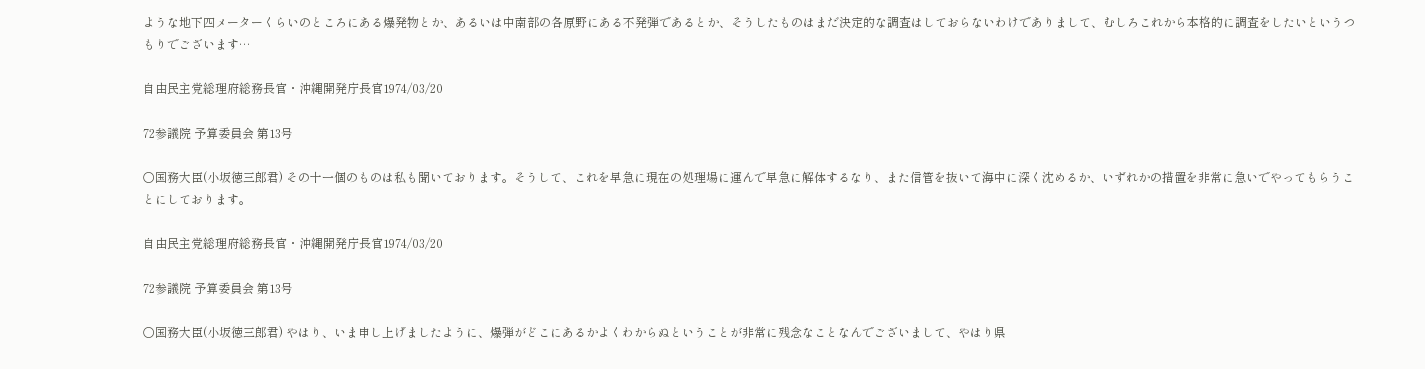ような地下四メーターくらいのところにある爆発物とか、あるいは中南部の各原野にある不発弾であるとか、そうしたものはまだ決定的な調査はしておらないわけでありまして、むしろこれから本格的に調査をしたいというつもりでございます…

自由民主党総理府総務長官・沖縄開発庁長官1974/03/20

72参議院 予算委員会 第13号

○国務大臣(小坂徳三郎君) その十一個のものは私も聞いております。そうして、これを早急に現在の処理場に運んで早急に解体するなり、また信管を抜いて海中に深く沈めるか、いずれかの措置を非常に急いでやってもらうことにしております。

自由民主党総理府総務長官・沖縄開発庁長官1974/03/20

72参議院 予算委員会 第13号

○国務大臣(小坂徳三郎君) やはり、いま申し上げましたように、爆弾がどこにあるかよくわからぬということが非常に残念なことなんでございまして、やはり県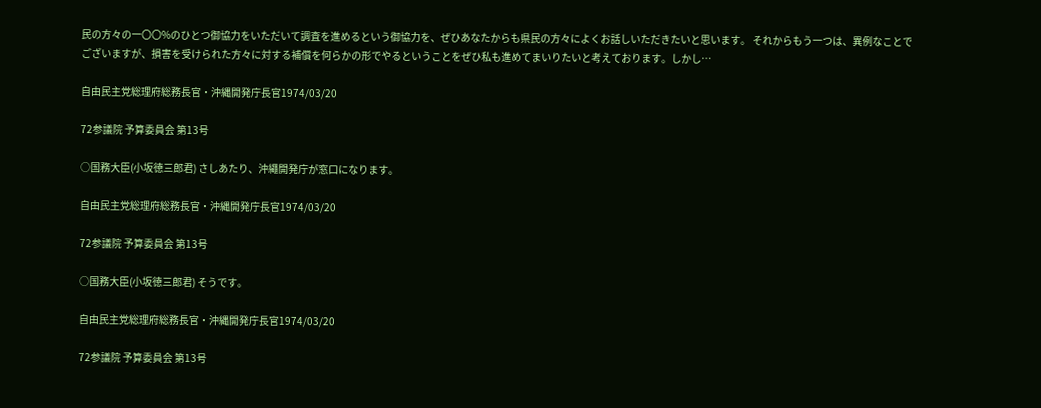民の方々の一〇〇%のひとつ御協力をいただいて調査を進めるという御協力を、ぜひあなたからも県民の方々によくお話しいただきたいと思います。 それからもう一つは、異例なことでございますが、損害を受けられた方々に対する補償を何らかの形でやるということをぜひ私も進めてまいりたいと考えております。しかし…

自由民主党総理府総務長官・沖縄開発庁長官1974/03/20

72参議院 予算委員会 第13号

○国務大臣(小坂徳三郎君) さしあたり、沖繩開発庁が窓口になります。

自由民主党総理府総務長官・沖縄開発庁長官1974/03/20

72参議院 予算委員会 第13号

○国務大臣(小坂徳三郎君) そうです。

自由民主党総理府総務長官・沖縄開発庁長官1974/03/20

72参議院 予算委員会 第13号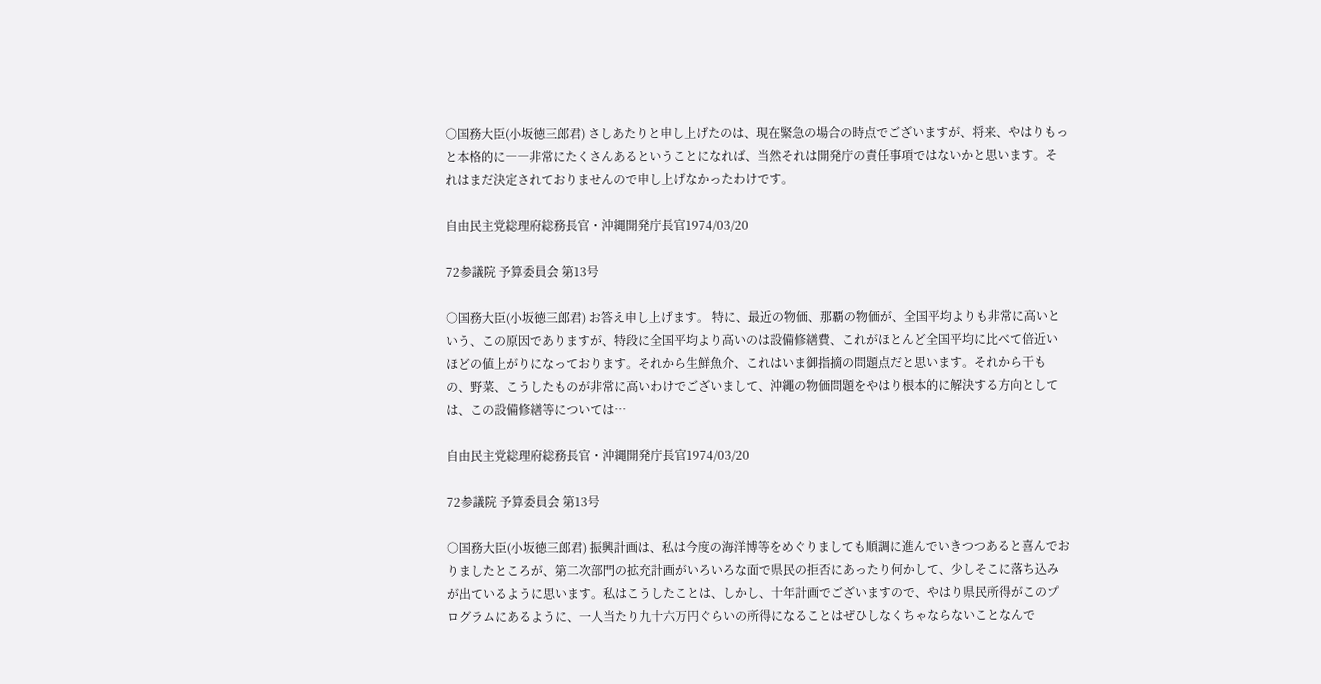○国務大臣(小坂徳三郎君) さしあたりと申し上げたのは、現在緊急の場合の時点でございますが、将来、やはりもっと本格的に――非常にたくさんあるということになれば、当然それは開発庁の責任事項ではないかと思います。それはまだ決定されておりませんので申し上げなかったわけです。

自由民主党総理府総務長官・沖縄開発庁長官1974/03/20

72参議院 予算委員会 第13号

○国務大臣(小坂徳三郎君) お答え申し上げます。 特に、最近の物価、那覇の物価が、全国平均よりも非常に高いという、この原因でありますが、特段に全国平均より高いのは設備修繕費、これがほとんど全国平均に比べて倍近いほどの値上がりになっております。それから生鮮魚介、これはいま御指摘の問題点だと思います。それから干もの、野菜、こうしたものが非常に高いわけでございまして、沖繩の物価問題をやはり根本的に解決する方向としては、この設備修繕等については…

自由民主党総理府総務長官・沖縄開発庁長官1974/03/20

72参議院 予算委員会 第13号

○国務大臣(小坂徳三郎君) 振興計画は、私は今度の海洋博等をめぐりましても順調に進んでいきつつあると喜んでおりましたところが、第二次部門の拡充計画がいろいろな面で県民の拒否にあったり何かして、少しそこに落ち込みが出ているように思います。私はこうしたことは、しかし、十年計画でございますので、やはり県民所得がこのプログラムにあるように、一人当たり九十六万円ぐらいの所得になることはぜひしなくちゃならないことなんで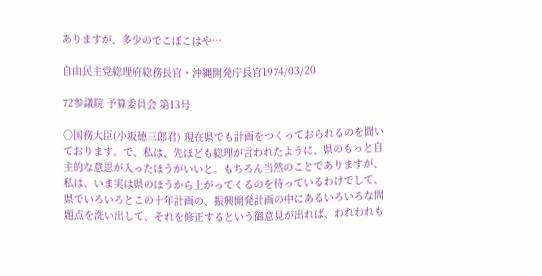ありますが、多少のでこぼこはや…

自由民主党総理府総務長官・沖縄開発庁長官1974/03/20

72参議院 予算委員会 第13号

○国務大臣(小坂徳三郎君) 現在県でも計画をつくっておられるのを聞いております。で、私は、先ほども総理が言われたように、県のもっと自主的な意思が入ったほうがいいと。もちろん当然のことでありますが、私は、いま実は県のほうから上がってくるのを待っているわけでして、県でいろいろとこの十年計画の、振興開発計画の中にあるいろいろな問題点を洗い出して、それを修正するという御意見が出れば、われわれも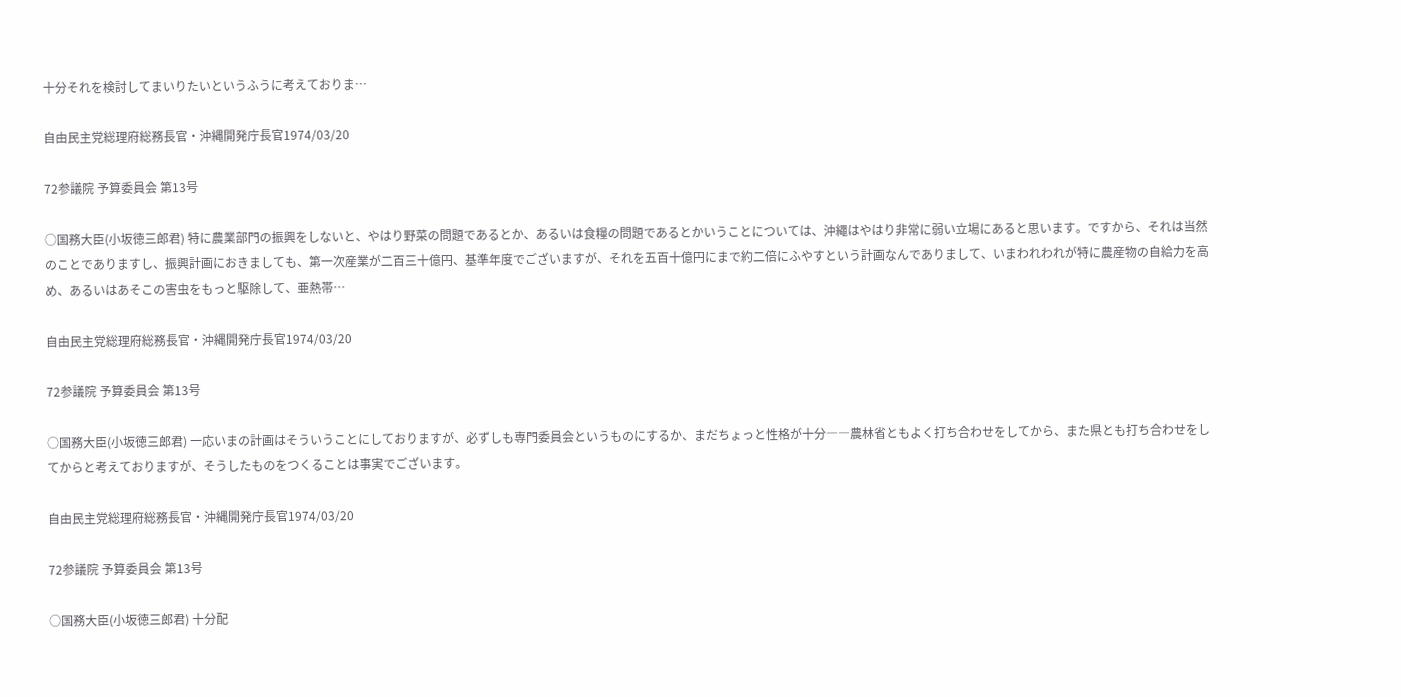十分それを検討してまいりたいというふうに考えておりま…

自由民主党総理府総務長官・沖縄開発庁長官1974/03/20

72参議院 予算委員会 第13号

○国務大臣(小坂徳三郎君) 特に農業部門の振興をしないと、やはり野菜の問題であるとか、あるいは食糧の問題であるとかいうことについては、沖繩はやはり非常に弱い立場にあると思います。ですから、それは当然のことでありますし、振興計画におきましても、第一次産業が二百三十億円、基準年度でございますが、それを五百十億円にまで約二倍にふやすという計画なんでありまして、いまわれわれが特に農産物の自給力を高め、あるいはあそこの害虫をもっと駆除して、亜熱帯…

自由民主党総理府総務長官・沖縄開発庁長官1974/03/20

72参議院 予算委員会 第13号

○国務大臣(小坂徳三郎君) 一応いまの計画はそういうことにしておりますが、必ずしも専門委員会というものにするか、まだちょっと性格が十分――農林省ともよく打ち合わせをしてから、また県とも打ち合わせをしてからと考えておりますが、そうしたものをつくることは事実でございます。

自由民主党総理府総務長官・沖縄開発庁長官1974/03/20

72参議院 予算委員会 第13号

○国務大臣(小坂徳三郎君) 十分配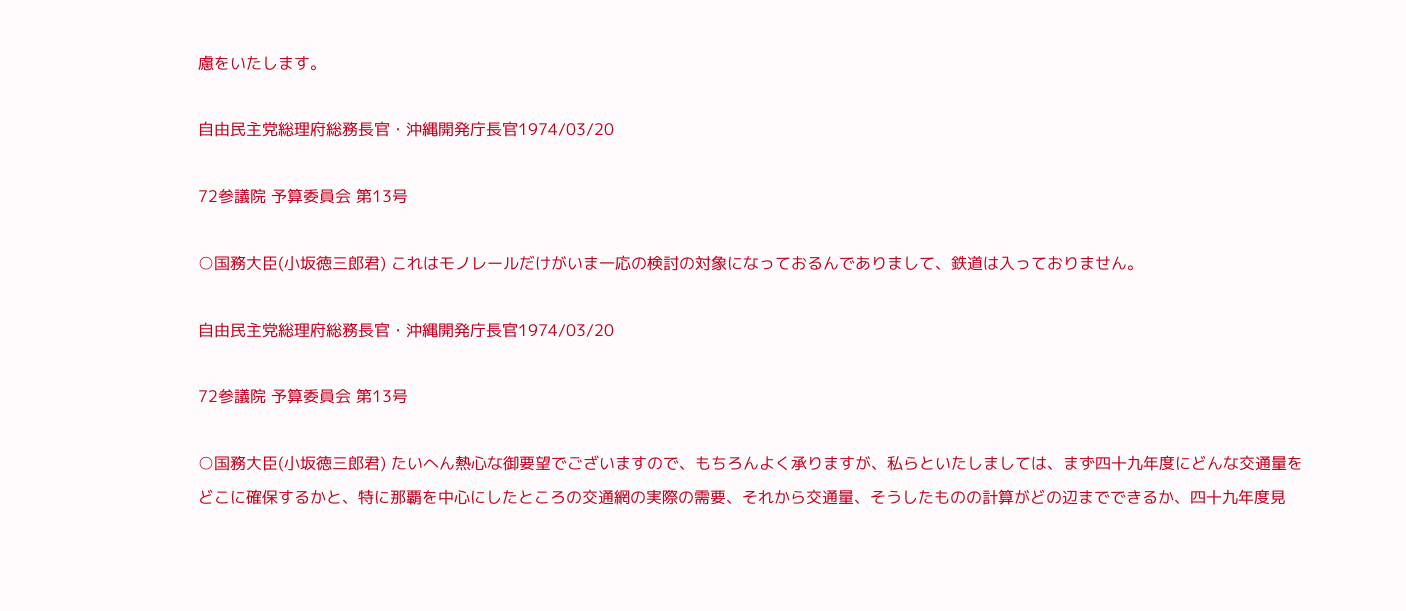慮をいたします。

自由民主党総理府総務長官・沖縄開発庁長官1974/03/20

72参議院 予算委員会 第13号

○国務大臣(小坂徳三郎君) これはモノレールだけがいま一応の検討の対象になっておるんでありまして、鉄道は入っておりません。

自由民主党総理府総務長官・沖縄開発庁長官1974/03/20

72参議院 予算委員会 第13号

○国務大臣(小坂徳三郎君) たいへん熱心な御要望でございますので、もちろんよく承りますが、私らといたしましては、まず四十九年度にどんな交通量をどこに確保するかと、特に那覇を中心にしたところの交通網の実際の需要、それから交通量、そうしたものの計算がどの辺までできるか、四十九年度見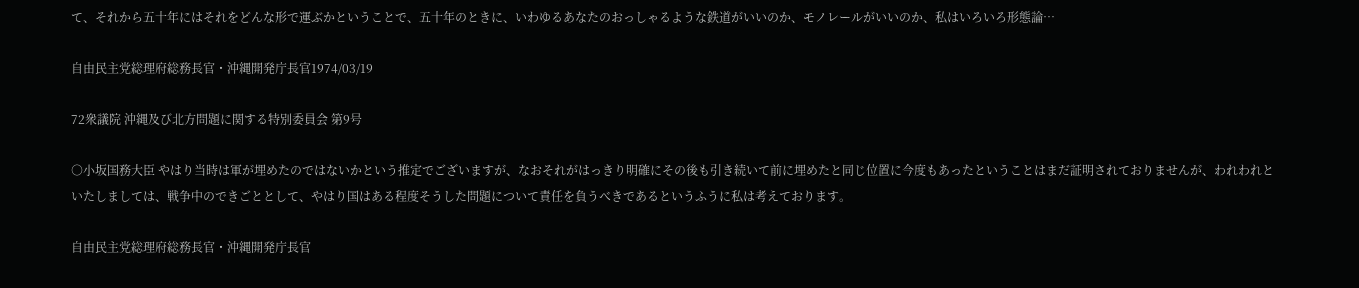て、それから五十年にはそれをどんな形で運ぶかということで、五十年のときに、いわゆるあなたのおっしゃるような鉄道がいいのか、モノレールがいいのか、私はいろいろ形態論…

自由民主党総理府総務長官・沖縄開発庁長官1974/03/19

72衆議院 沖縄及び北方問題に関する特別委員会 第9号

○小坂国務大臣 やはり当時は軍が埋めたのではないかという推定でございますが、なおそれがはっきり明確にその後も引き続いて前に埋めたと同じ位置に今度もあったということはまだ証明されておりませんが、われわれといたしましては、戦争中のできごととして、やはり国はある程度そうした問題について責任を負うべきであるというふうに私は考えております。

自由民主党総理府総務長官・沖縄開発庁長官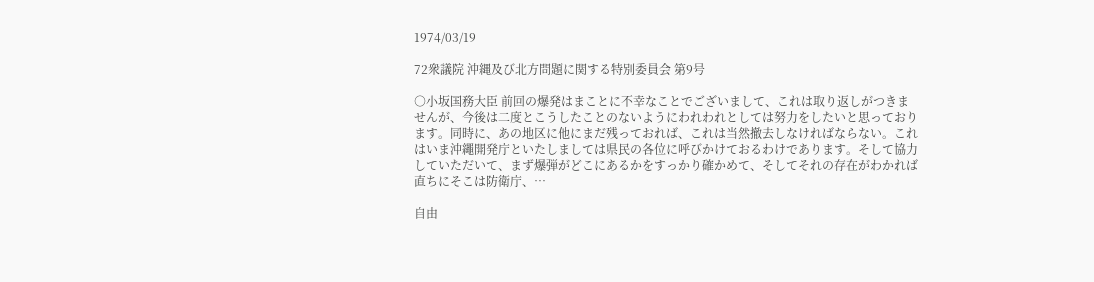1974/03/19

72衆議院 沖縄及び北方問題に関する特別委員会 第9号

○小坂国務大臣 前回の爆発はまことに不幸なことでございまして、これは取り返しがつきませんが、今後は二度とこうしたことのないようにわれわれとしては努力をしたいと思っております。同時に、あの地区に他にまだ残っておれば、これは当然撤去しなければならない。これはいま沖繩開発庁といたしましては県民の各位に呼びかけておるわけであります。そして協力していただいて、まず爆弾がどこにあるかをすっかり確かめて、そしてそれの存在がわかれば直ちにそこは防衛庁、…

自由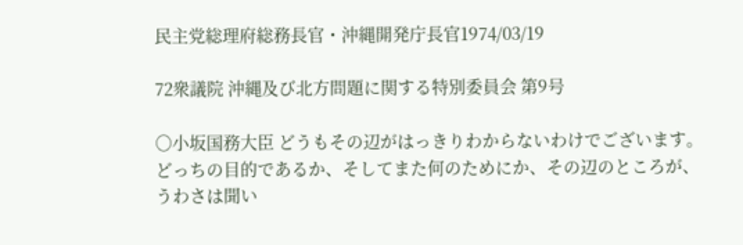民主党総理府総務長官・沖縄開発庁長官1974/03/19

72衆議院 沖縄及び北方問題に関する特別委員会 第9号

○小坂国務大臣 どうもその辺がはっきりわからないわけでございます。どっちの目的であるか、そしてまた何のためにか、その辺のところが、うわさは聞い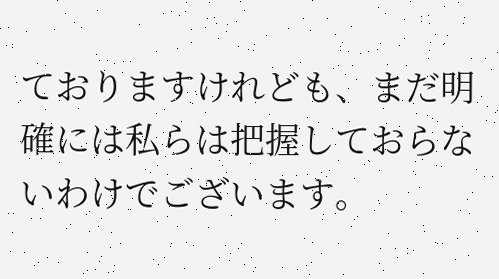ておりますけれども、まだ明確には私らは把握しておらないわけでございます。